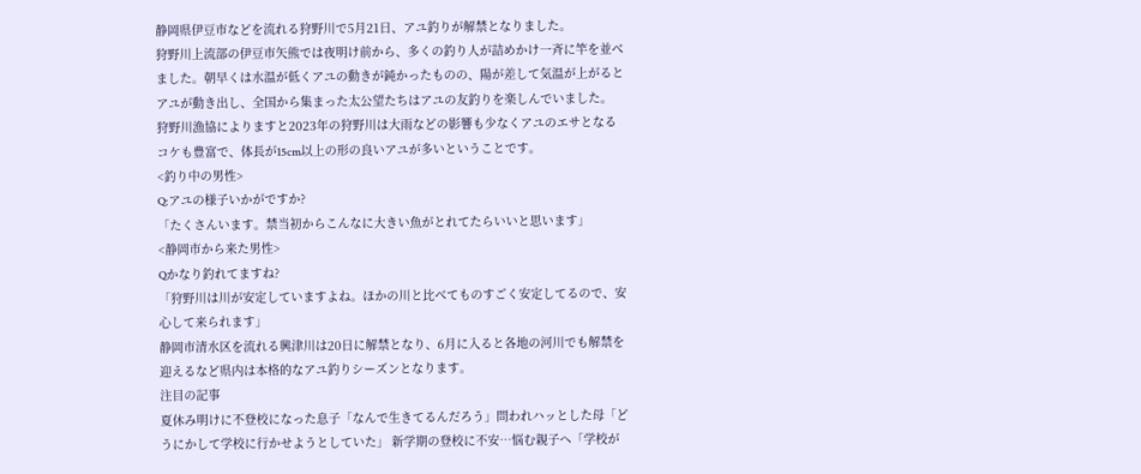静岡県伊豆市などを流れる狩野川で5月21日、アユ釣りが解禁となりました。
狩野川上流部の伊豆市矢熊では夜明け前から、多くの釣り人が詰めかけ一斉に竿を並べました。朝早くは水温が低くアユの動きが鈍かったものの、陽が差して気温が上がるとアユが動き出し、全国から集まった太公望たちはアユの友釣りを楽しんでいました。
狩野川漁協によりますと2023年の狩野川は大雨などの影響も少なくアユのエサとなるコケも豊富で、体長が15cm以上の形の良いアユが多いということです。
<釣り中の男性>
Q:アユの様子いかがですか?
「たくさんいます。禁当初からこんなに大きい魚がとれてたらいいと思います」
<静岡市から来た男性>
Qかなり釣れてますね?
「狩野川は川が安定していますよね。ほかの川と比べてものすごく安定してるので、安心して来られます」
静岡市清水区を流れる興津川は20日に解禁となり、6月に入ると各地の河川でも解禁を迎えるなど県内は本格的なアユ釣りシーズンとなります。
注目の記事
夏休み明けに不登校になった息子「なんで生きてるんだろう」問われハッとした母「どうにかして学校に行かせようとしていた」 新学期の登校に不安…悩む親子へ「学校が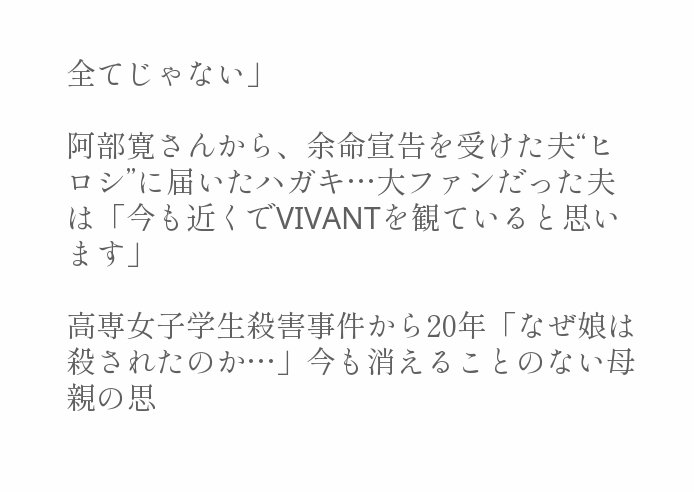全てじゃない」

阿部寛さんから、余命宣告を受けた夫“ヒロシ”に届いたハガキ…大ファンだった夫は「今も近くでVIVANTを観ていると思います」

高専女子学生殺害事件から20年「なぜ娘は殺されたのか…」今も消えることのない母親の思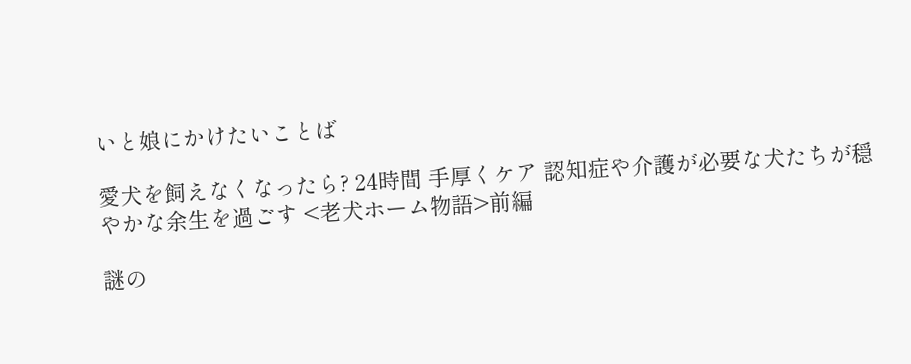いと娘にかけたいことば

愛犬を飼えなくなったら? 24時間 手厚くケア 認知症や介護が必要な犬たちが穏やかな余生を過ごす <老犬ホーム物語>前編

謎の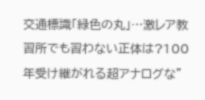交通標識「緑色の丸」…激レア教習所でも習わない正体は?100年受け継がれる超アナログな"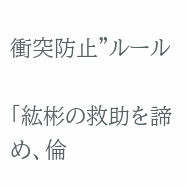衝突防止"ルール

「紘彬の救助を諦め、倫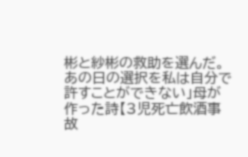彬と紗彬の救助を選んだ。あの日の選択を私は自分で許すことができない」母が作った詩【3児死亡飲酒事故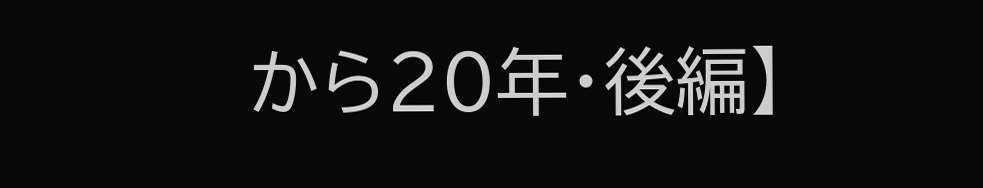から20年・後編】